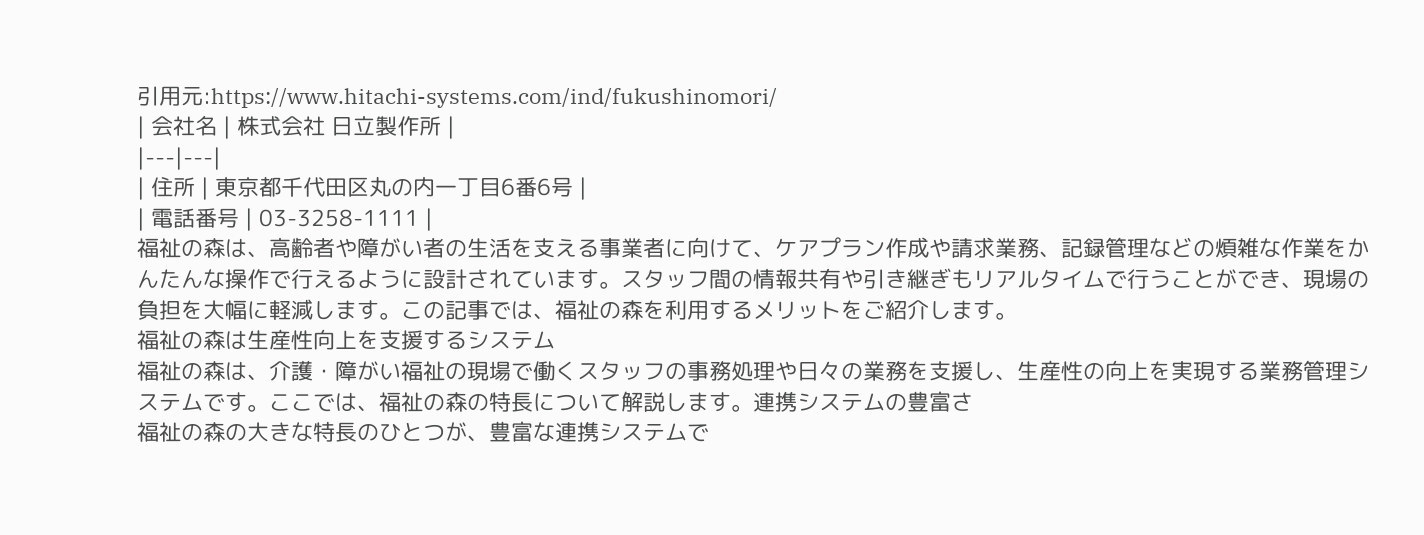引用元:https://www.hitachi-systems.com/ind/fukushinomori/
| 会社名 | 株式会社 日立製作所 |
|---|---|
| 住所 | 東京都千代田区丸の内一丁目6番6号 |
| 電話番号 | 03-3258-1111 |
福祉の森は、高齢者や障がい者の生活を支える事業者に向けて、ケアプラン作成や請求業務、記録管理などの煩雑な作業をかんたんな操作で行えるように設計されています。スタッフ間の情報共有や引き継ぎもリアルタイムで行うことができ、現場の負担を大幅に軽減します。この記事では、福祉の森を利用するメリットをご紹介します。
福祉の森は生産性向上を支援するシステム
福祉の森は、介護・障がい福祉の現場で働くスタッフの事務処理や日々の業務を支援し、生産性の向上を実現する業務管理システムです。ここでは、福祉の森の特長について解説します。連携システムの豊富さ
福祉の森の大きな特長のひとつが、豊富な連携システムで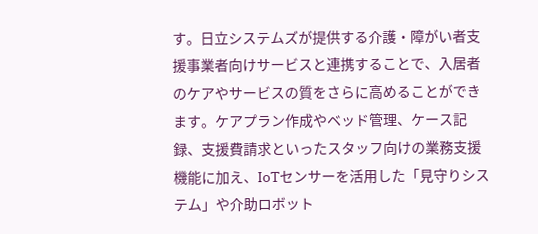す。日立システムズが提供する介護・障がい者支援事業者向けサービスと連携することで、入居者のケアやサービスの質をさらに高めることができます。ケアプラン作成やベッド管理、ケース記録、支援費請求といったスタッフ向けの業務支援機能に加え、IoTセンサーを活用した「見守りシステム」や介助ロボット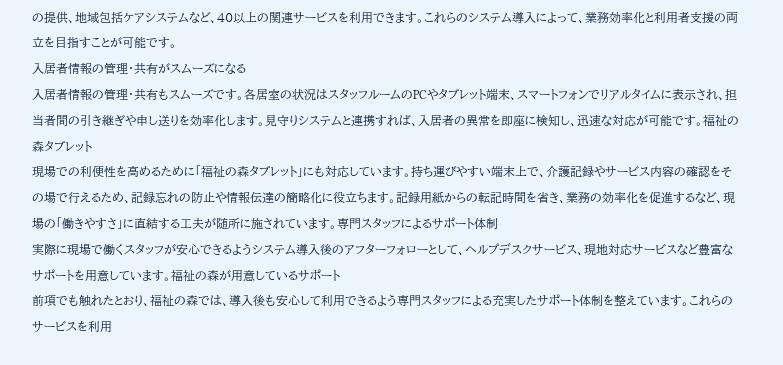の提供、地域包括ケアシステムなど、40以上の関連サービスを利用できます。これらのシステム導入によって、業務効率化と利用者支援の両立を目指すことが可能です。
入居者情報の管理・共有がスムーズになる
入居者情報の管理・共有もスムーズです。各居室の状況はスタッフルームのPCやタブレット端末、スマートフォンでリアルタイムに表示され、担当者間の引き継ぎや申し送りを効率化します。見守りシステムと連携すれば、入居者の異常を即座に検知し、迅速な対応が可能です。福祉の森タブレット
現場での利便性を高めるために「福祉の森タブレット」にも対応しています。持ち運びやすい端末上で、介護記録やサービス内容の確認をその場で行えるため、記録忘れの防止や情報伝達の簡略化に役立ちます。記録用紙からの転記時間を省き、業務の効率化を促進するなど、現場の「働きやすさ」に直結する工夫が随所に施されています。専門スタッフによるサポート体制
実際に現場で働くスタッフが安心できるようシステム導入後のアフターフォローとして、ヘルプデスクサービス、現地対応サービスなど豊富なサポートを用意しています。福祉の森が用意しているサポート
前項でも触れたとおり、福祉の森では、導入後も安心して利用できるよう専門スタッフによる充実したサポート体制を整えています。これらのサービスを利用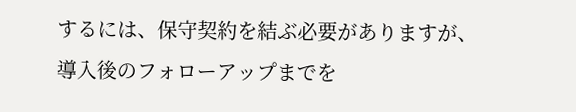するには、保守契約を結ぶ必要がありますが、導入後のフォローアップまでを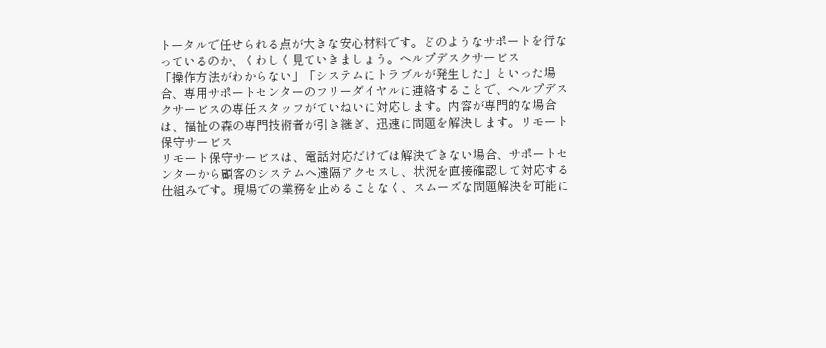トータルで任せられる点が大きな安心材料です。どのようなサポートを行なっているのか、くわしく見ていきましょう。ヘルプデスクサービス
「操作方法がわからない」「システムにトラブルが発生した」といった場合、専用サポートセンターのフリーダイヤルに連絡することで、ヘルプデスクサービスの専任スタッフがていねいに対応します。内容が専門的な場合は、福祉の森の専門技術者が引き継ぎ、迅速に問題を解決します。リモート保守サービス
リモート保守サービスは、電話対応だけでは解決できない場合、サポートセンターから顧客のシステムへ遠隔アクセスし、状況を直接確認して対応する仕組みです。現場での業務を止めることなく、スムーズな問題解決を可能に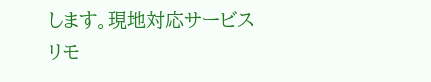します。現地対応サービス
リモ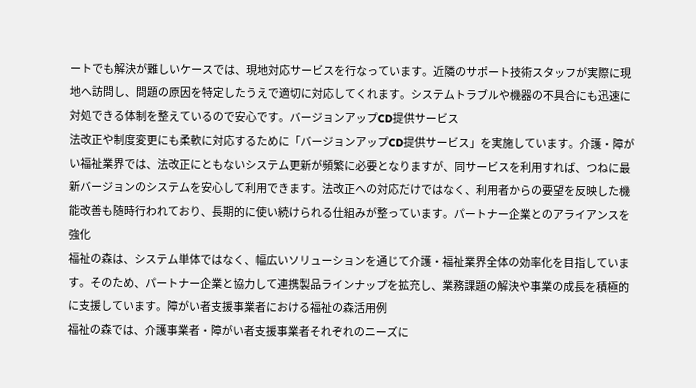ートでも解決が難しいケースでは、現地対応サービスを行なっています。近隣のサポート技術スタッフが実際に現地へ訪問し、問題の原因を特定したうえで適切に対応してくれます。システムトラブルや機器の不具合にも迅速に対処できる体制を整えているので安心です。バージョンアップCD提供サービス
法改正や制度変更にも柔軟に対応するために「バージョンアップCD提供サービス」を実施しています。介護・障がい福祉業界では、法改正にともないシステム更新が頻繁に必要となりますが、同サービスを利用すれば、つねに最新バージョンのシステムを安心して利用できます。法改正への対応だけではなく、利用者からの要望を反映した機能改善も随時行われており、長期的に使い続けられる仕組みが整っています。パートナー企業とのアライアンスを強化
福祉の森は、システム単体ではなく、幅広いソリューションを通じて介護・福祉業界全体の効率化を目指しています。そのため、パートナー企業と協力して連携製品ラインナップを拡充し、業務課題の解決や事業の成長を積極的に支援しています。障がい者支援事業者における福祉の森活用例
福祉の森では、介護事業者・障がい者支援事業者それぞれのニーズに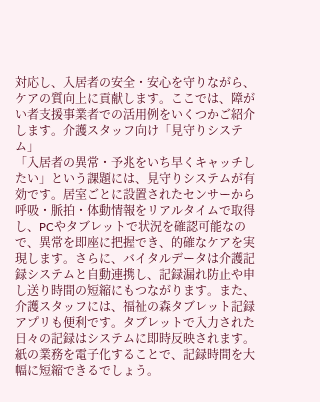対応し、入居者の安全・安心を守りながら、ケアの質向上に貢献します。ここでは、障がい者支援事業者での活用例をいくつかご紹介します。介護スタッフ向け「見守りシステム」
「入居者の異常・予兆をいち早くキャッチしたい」という課題には、見守りシステムが有効です。居室ごとに設置されたセンサーから呼吸・脈拍・体動情報をリアルタイムで取得し、PCやタブレットで状況を確認可能なので、異常を即座に把握でき、的確なケアを実現します。さらに、バイタルデータは介護記録システムと自動連携し、記録漏れ防止や申し送り時間の短縮にもつながります。また、介護スタッフには、福祉の森タブレット記録アプリも便利です。タブレットで入力された日々の記録はシステムに即時反映されます。紙の業務を電子化することで、記録時間を大幅に短縮できるでしょう。